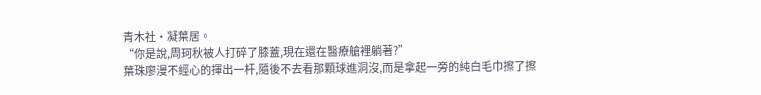青木社·凝葉居。
“你是說,周珂秋被人打碎了膝蓋,現在還在醫療艙裡躺著?”
葉珠廖漫不經心的揮出一杆,隨後不去看那顆球進洞沒,而是拿起一旁的純白毛巾擦了擦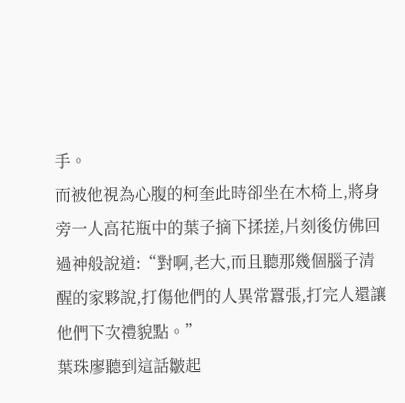手。
而被他視為心腹的柯奎此時卻坐在木椅上,將身旁一人高花瓶中的葉子摘下揉搓,片刻後仿佛回過神般說道:“對啊,老大,而且聽那幾個腦子清醒的家夥說,打傷他們的人異常囂張,打完人還讓他們下次禮貌點。”
葉珠廖聽到這話皺起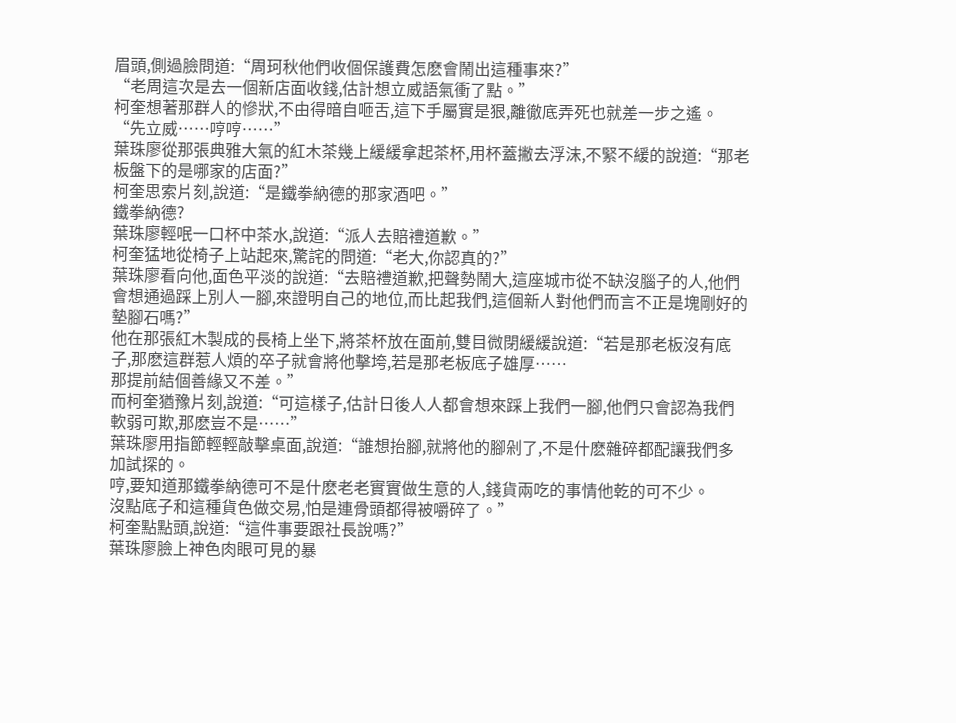眉頭,側過臉問道:“周珂秋他們收個保護費怎麽會鬧出這種事來?”
“老周這次是去一個新店面收錢,估計想立威語氣衝了點。”
柯奎想著那群人的慘狀,不由得暗自咂舌,這下手屬實是狠,離徹底弄死也就差一步之遙。
“先立威……哼哼……”
葉珠廖從那張典雅大氣的紅木茶幾上緩緩拿起茶杯,用杯蓋撇去浮沫,不緊不緩的說道:“那老板盤下的是哪家的店面?”
柯奎思索片刻,說道:“是鐵拳納德的那家酒吧。”
鐵拳納德?
葉珠廖輕呡一口杯中茶水,說道:“派人去賠禮道歉。”
柯奎猛地從椅子上站起來,驚詫的問道:“老大,你認真的?”
葉珠廖看向他,面色平淡的說道:“去賠禮道歉,把聲勢鬧大,這座城市從不缺沒腦子的人,他們會想通過踩上別人一腳,來證明自己的地位,而比起我們,這個新人對他們而言不正是塊剛好的墊腳石嗎?”
他在那張紅木製成的長椅上坐下,將茶杯放在面前,雙目微閉緩緩說道:“若是那老板沒有底子,那麽這群惹人煩的卒子就會將他擊垮,若是那老板底子雄厚……
那提前結個善緣又不差。”
而柯奎猶豫片刻,說道:“可這樣子,估計日後人人都會想來踩上我們一腳,他們只會認為我們軟弱可欺,那麽豈不是……”
葉珠廖用指節輕輕敲擊桌面,說道:“誰想抬腳,就將他的腳剁了,不是什麽雜碎都配讓我們多加試探的。
哼,要知道那鐵拳納德可不是什麽老老實實做生意的人,錢貨兩吃的事情他乾的可不少。
沒點底子和這種貨色做交易,怕是連骨頭都得被嚼碎了。”
柯奎點點頭,說道:“這件事要跟社長說嗎?”
葉珠廖臉上神色肉眼可見的暴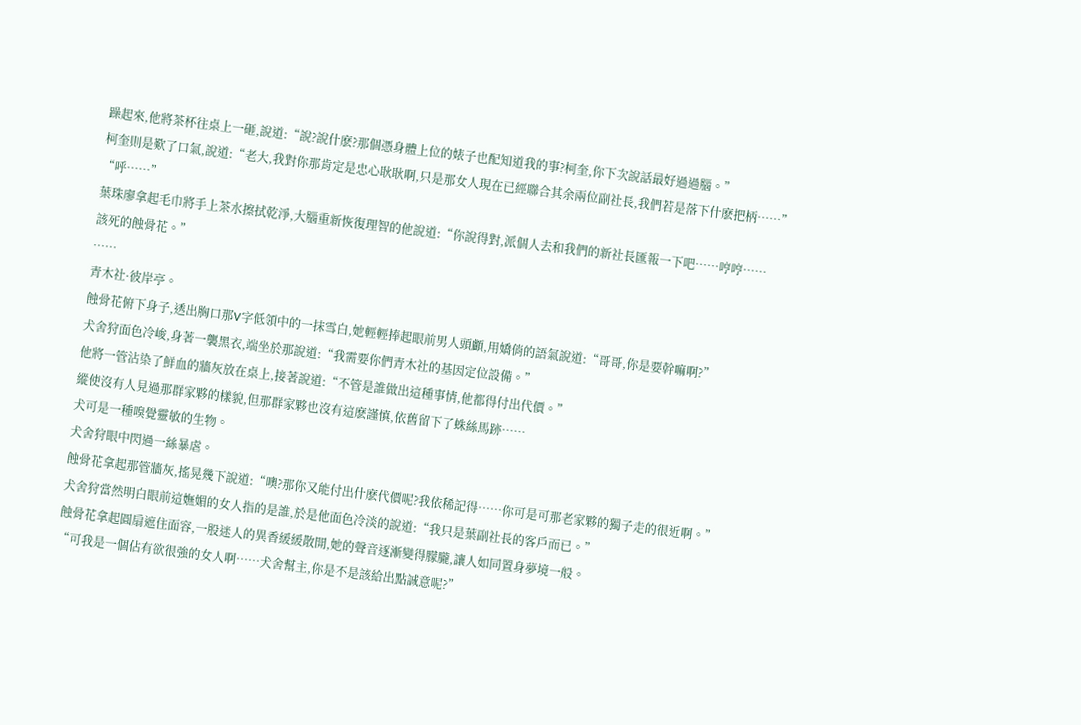躁起來,他將茶杯往桌上一砸,說道:“說?說什麽?那個憑身體上位的婊子也配知道我的事?柯奎,你下次說話最好過過腦。”
柯奎則是歎了口氣,說道:“老大,我對你那肯定是忠心耿耿啊,只是那女人現在已經聯合其余兩位副社長,我們若是落下什麽把柄……”
“呼……”
葉珠廖拿起毛巾將手上茶水擦拭乾淨,大腦重新恢復理智的他說道:“你說得對,派個人去和我們的新社長匯報一下吧……哼哼……
該死的蝕骨花。”
……
青木社·彼岸亭。
蝕骨花俯下身子,透出胸口那V字低領中的一抹雪白,她輕輕捧起眼前男人頭顱,用嬌俏的語氣說道:“哥哥,你是要幹嘛啊?”
犬舍狩面色冷峻,身著一襲黑衣,端坐於那說道:“我需要你們青木社的基因定位設備。”
他將一管沾染了鮮血的牆灰放在桌上,接著說道:“不管是誰做出這種事情,他都得付出代價。”
縱使沒有人見過那群家夥的樣貌,但那群家夥也沒有這麽謹慎,依舊留下了蛛絲馬跡……
犬可是一種嗅覺靈敏的生物。
犬舍狩眼中閃過一絲暴虐。
蝕骨花拿起那管牆灰,搖晃幾下說道:“噢?那你又能付出什麽代價呢?我依稀記得……你可是可那老家夥的獨子走的很近啊。”
犬舍狩當然明白眼前這嫵媚的女人指的是誰,於是他面色冷淡的說道:“我只是葉副社長的客戶而已。”
蝕骨花拿起圓扇遮住面容,一股迷人的異香緩緩散開,她的聲音逐漸變得朦朧,讓人如同置身夢境一般。
“可我是一個佔有欲很強的女人啊……犬舍幫主,你是不是該給出點誠意呢?”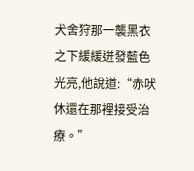犬舍狩那一襲黑衣之下緩緩迸發藍色光亮,他說道:“赤吠休還在那裡接受治療。”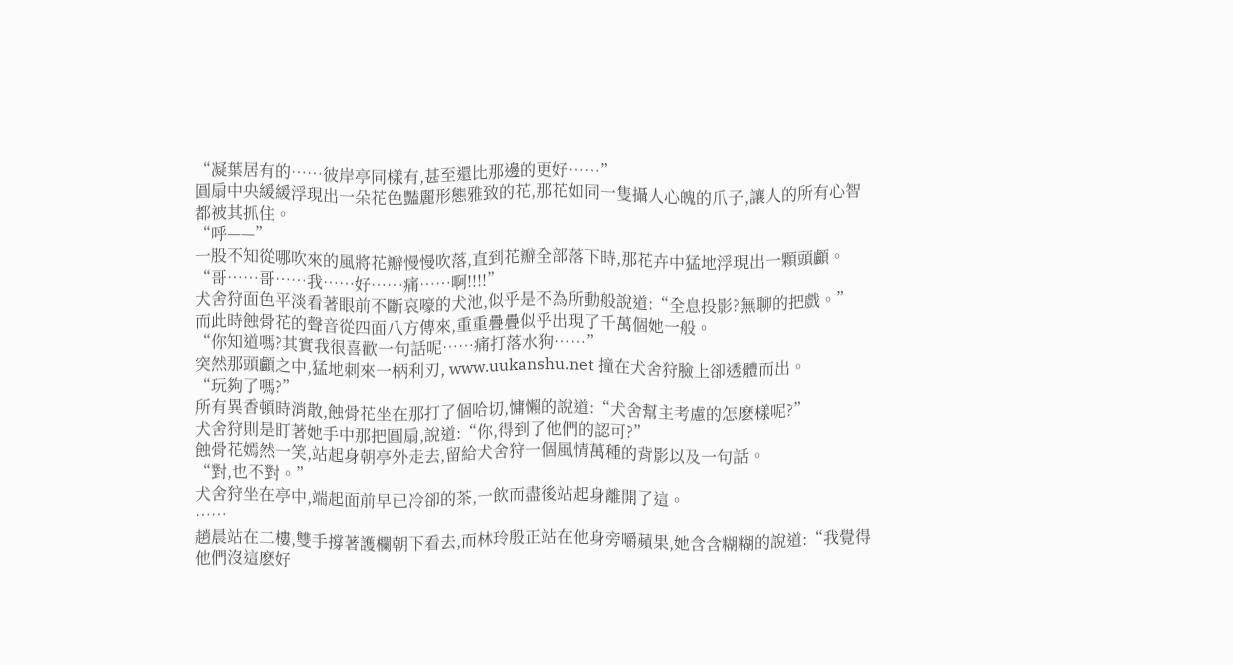“凝葉居有的……彼岸亭同樣有,甚至還比那邊的更好……”
圓扇中央緩緩浮現出一朵花色豔麗形態雅致的花,那花如同一隻攝人心魄的爪子,讓人的所有心智都被其抓住。
“呼——”
一股不知從哪吹來的風將花瓣慢慢吹落,直到花瓣全部落下時,那花卉中猛地浮現出一顆頭顱。
“哥……哥……我……好……痛……啊!!!!”
犬舍狩面色平淡看著眼前不斷哀嚎的犬池,似乎是不為所動般說道:“全息投影?無聊的把戲。”
而此時蝕骨花的聲音從四面八方傳來,重重疊疊似乎出現了千萬個她一般。
“你知道嗎?其實我很喜歡一句話呢……痛打落水狗……”
突然那頭顱之中,猛地刺來一柄利刃, www.uukanshu.net 撞在犬舍狩臉上卻透體而出。
“玩夠了嗎?”
所有異香頓時消散,蝕骨花坐在那打了個哈切,慵懶的說道:“犬舍幫主考慮的怎麽樣呢?”
犬舍狩則是盯著她手中那把圓扇,說道:“你,得到了他們的認可?”
蝕骨花嫣然一笑,站起身朝亭外走去,留給犬舍狩一個風情萬種的背影以及一句話。
“對,也不對。”
犬舍狩坐在亭中,端起面前早已冷卻的茶,一飲而盡後站起身離開了這。
……
趙晨站在二樓,雙手撐著護欄朝下看去,而林玲殷正站在他身旁嚼蘋果,她含含糊糊的說道:“我覺得他們沒這麽好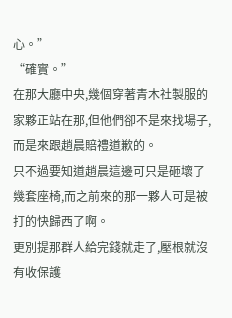心。”
“確實。”
在那大廳中央,幾個穿著青木社製服的家夥正站在那,但他們卻不是來找場子,而是來跟趙晨賠禮道歉的。
只不過要知道趙晨這邊可只是砸壞了幾套座椅,而之前來的那一夥人可是被打的快歸西了啊。
更別提那群人給完錢就走了,壓根就沒有收保護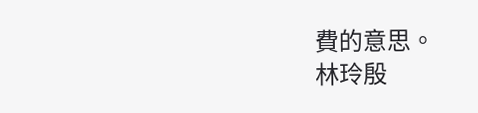費的意思。
林玲殷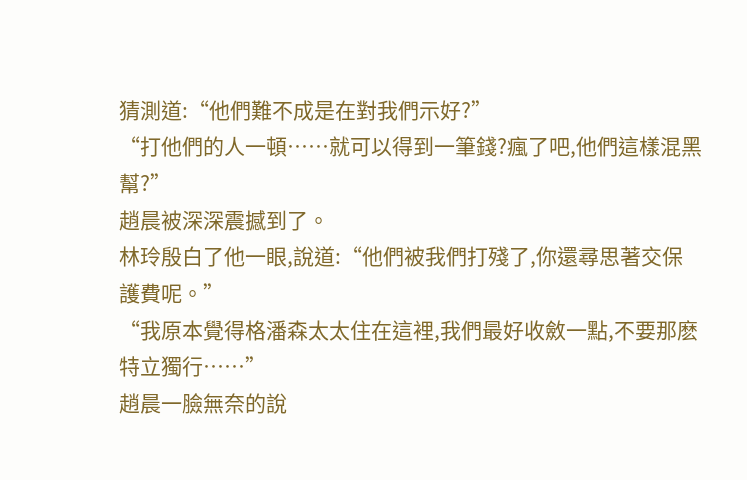猜測道:“他們難不成是在對我們示好?”
“打他們的人一頓……就可以得到一筆錢?瘋了吧,他們這樣混黑幫?”
趙晨被深深震撼到了。
林玲殷白了他一眼,說道:“他們被我們打殘了,你還尋思著交保護費呢。”
“我原本覺得格潘森太太住在這裡,我們最好收斂一點,不要那麽特立獨行……”
趙晨一臉無奈的說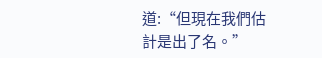道:“但現在我們估計是出了名。”